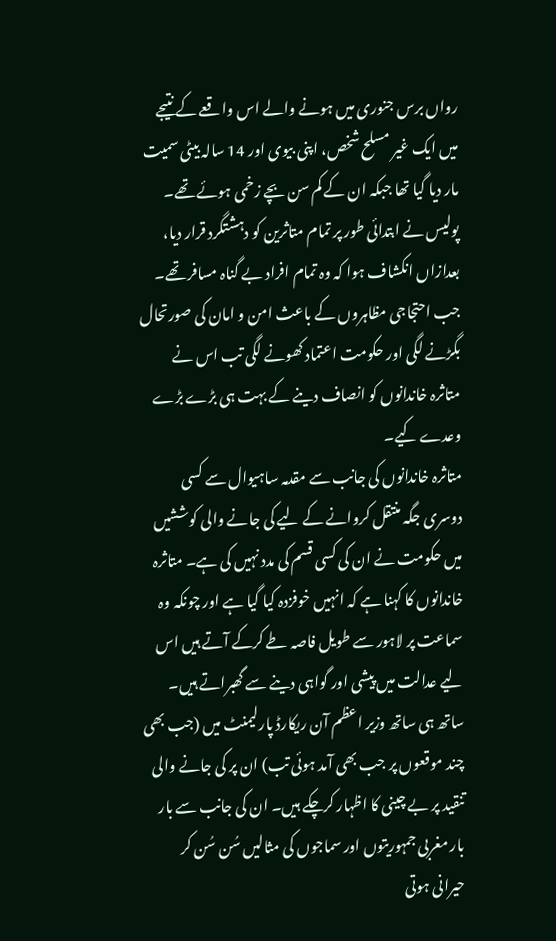رواں برس جنوری میں ہونے والے اس واقعے کے نتیجے میں ایک غیر مسلح شخص، اپنی بیوی اور 14 سالہ بیٹی سمیت مار دیا گیا تھا جبکہ ان کے کم سن بچے زخمی ہوئے تھے۔
پولیس نے ابتدائی طور پر تمام متاثرین کو دہشتگرد قرار دیا، بعدازاں انکشاف ہوا کہ وہ تمام افراد بے گناہ مسافر تھے۔
جب احتجاجی مظاہروں کے باعث امن و امان کی صورتحال بگڑنے لگی اور حکومت اعتماد کھونے لگی تب اس نے متاثرہ خاندانوں کو انصاف دینے کے بہت ہی بڑے بڑے وعدے کیے۔
متاثرہ خاندانوں کی جانب سے مقدمہ ساہیوال سے کسی دوسری جگہ منتقل کروانے کے لیے کی جانے والی کوششیں میں حکومت نے ان کی کسی قسم کی مدد نہیں کی ہے۔ متاثرہ خاندانوں کا کہنا ہے کہ انہیں خوفزدہ کیا گیا ہے اور چونکہ وہ سماعت پر لاہور سے طویل فاصہ طے کرکے آتے ہیں اس لیے عدالت میں پیشی اور گواہی دینے سے گھبراتے ہیں۔
ساتھ ہی ساتھ وزیر اعظم آن ریکارڈ پارلیمنٹ میں (جب بھی چند موقعوں پر جب بھی آمد ہوئی تب) ان پر کی جانے والی تنقید پر بے چینی کا اظہار کرچکے ہیں۔ ان کی جانب سے بار بار مغربی جمہوریتوں اور سماجوں کی مثالیں سُن سُن کر حیرانی ہوتی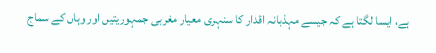ہے، ایسا لگتا ہے کہ جیسے مہذبانہ اقدار کا سنہری معیار مغربی جمہوریتیں اور وہاں کے سماج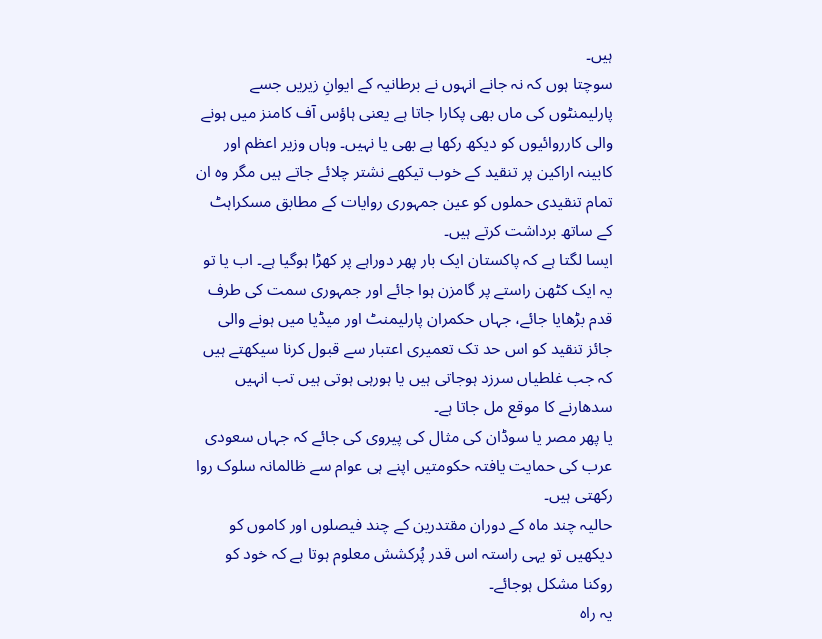ہیں۔
سوچتا ہوں کہ نہ جانے انہوں نے برطانیہ کے ایوانِ زیریں جسے پارلیمنٹوں کی ماں بھی پکارا جاتا ہے یعنی ہاؤس آف کامنز میں ہونے والی کارروائیوں کو دیکھ رکھا ہے بھی یا نہیں۔ وہاں وزیر اعظم اور کابینہ اراکین پر تنقید کے خوب تیکھے نشتر چلائے جاتے ہیں مگر وہ ان تمام تنقیدی حملوں کو عین جمہوری روایات کے مطابق مسکراہٹ کے ساتھ برداشت کرتے ہیں۔
ایسا لگتا ہے کہ پاکستان ایک بار پھر دوراہے پر کھڑا ہوگیا ہے۔ اب یا تو یہ ایک کٹھن راستے پر گامزن ہوا جائے اور جمہوری سمت کی طرف قدم بڑھایا جائے، جہاں حکمران پارلیمنٹ اور میڈیا میں ہونے والی جائز تنقید کو اس حد تک تعمیری اعتبار سے قبول کرنا سیکھتے ہیں کہ جب غلطیاں سرزد ہوجاتی ہیں یا ہورہی ہوتی ہیں تب انہیں سدھارنے کا موقع مل جاتا ہے۔
یا پھر مصر یا سوڈان کی مثال کی پیروی کی جائے کہ جہاں سعودی عرب کی حمایت یافتہ حکومتیں اپنے ہی عوام سے ظالمانہ سلوک روا رکھتی ہیں۔
حالیہ چند ماہ کے دوران مقتدرین کے چند فیصلوں اور کاموں کو دیکھیں تو یہی راستہ اس قدر پُرکشش معلوم ہوتا ہے کہ خود کو روکنا مشکل ہوجائے۔
یہ راہ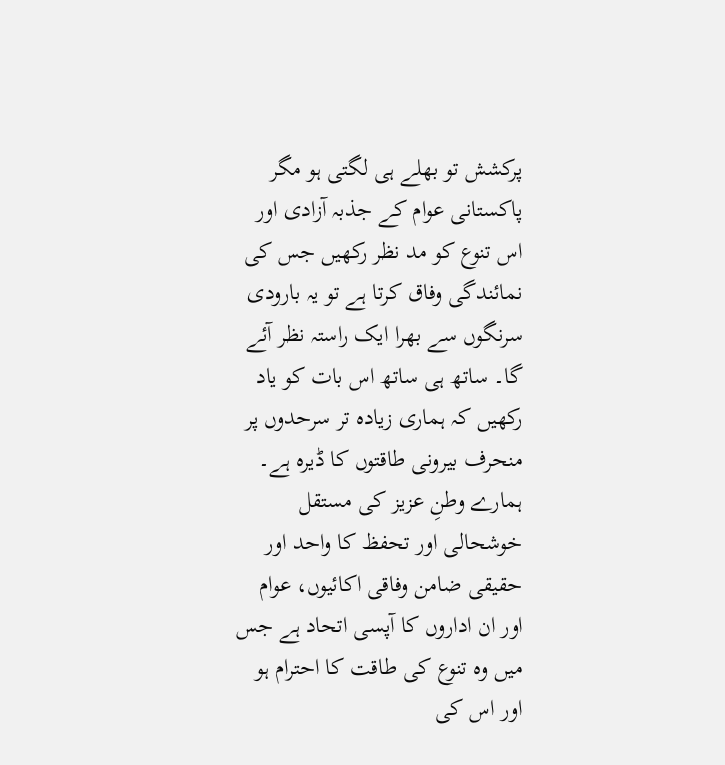پرکشش تو بھلے ہی لگتی ہو مگر پاکستانی عوام کے جذبہ آزادی اور اس تنوع کو مد نظر رکھیں جس کی نمائندگی وفاق کرتا ہے تو یہ بارودی سرنگوں سے بھرا ایک راستہ نظر آئے گا۔ ساتھ ہی ساتھ اس بات کو یاد رکھیں کہ ہماری زیادہ تر سرحدوں پر منحرف بیرونی طاقتوں کا ڈیرہ ہے۔
ہمارے وطنِ عزیز کی مستقل خوشحالی اور تحفظ کا واحد اور حقیقی ضامن وفاقی اکائیوں، عوام اور ان اداروں کا آپسی اتحاد ہے جس میں وہ تنوع کی طاقت کا احترام ہو اور اس کی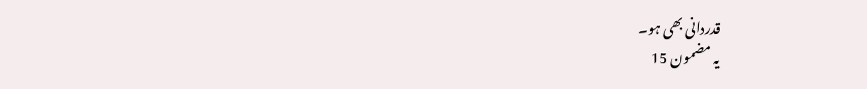قدردانی بھی ہو۔
یہ مضمون 15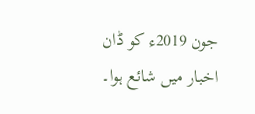جون 2019ء کو ڈان اخبار میں شائع ہوا۔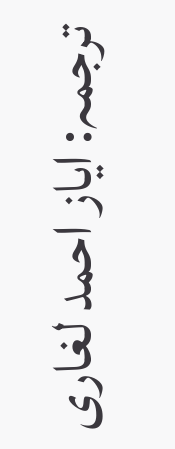ترجمہ: ایاز احمد لغاری